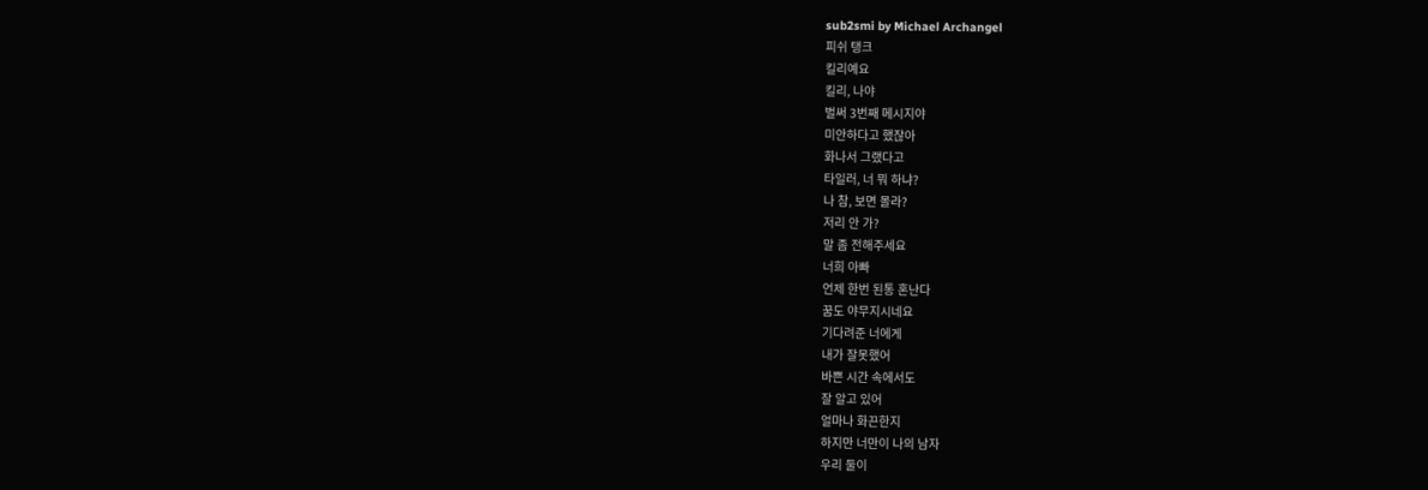sub2smi by Michael Archangel
피쉬 탱크
킬리예요
킬리, 나야
벌써 3번째 메시지야
미안하다고 했잖아
화나서 그랬다고
타일러, 너 뭐 하냐?
나 참, 보면 몰라?
저리 안 가?
말 좀 전해주세요
너희 아빠
언제 한번 된통 혼난다
꿈도 야무지시네요
기다려준 너에게
내가 잘못했어
바쁜 시간 속에서도
잘 알고 있어
얼마나 화끈한지
하지만 너만이 나의 남자
우리 둘이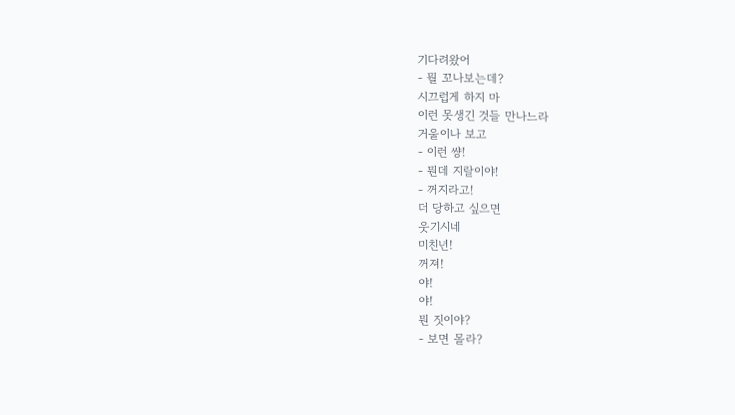기다려왔어
- 뭘 꼬나보는데?
시끄럽게 하지 마
이런 못생긴 것들 만나느라
거울이나 보고
- 이런 썅!
- 뭔데 지랄이야!
- 꺼지라고!
더 당하고 싶으면
웃기시네
미친년!
꺼져!
야!
야!
뭔 짓이야?
- 보면 몰라?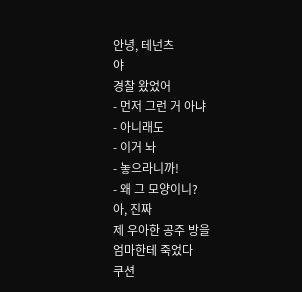안녕, 테넌츠
야
경찰 왔었어
- 먼저 그런 거 아냐
- 아니래도
- 이거 놔
- 놓으라니까!
- 왜 그 모양이니?
아, 진짜
제 우아한 공주 방을
엄마한테 죽었다
쿠션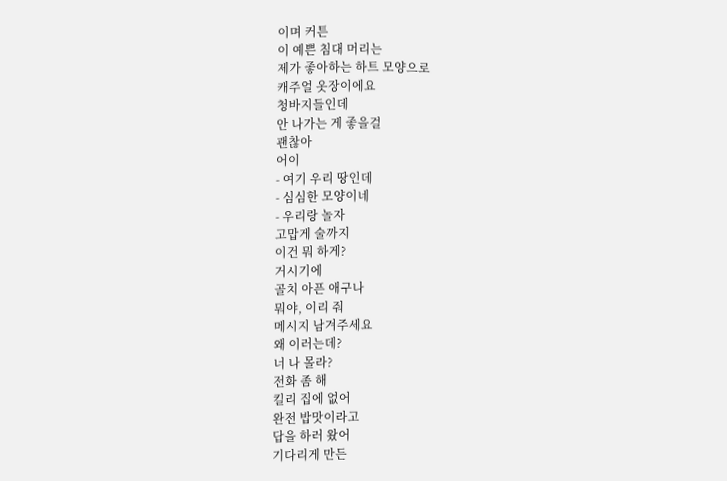이며 커튼
이 예쁜 침대 머리는
제가 좋아하는 하트 모양으로
캐주얼 옷장이에요
청바지들인데
안 나가는 게 좋을걸
괜찮아
어이
- 여기 우리 땅인데
- 심심한 모양이네
- 우리랑 놀자
고맙게 술까지
이건 뭐 하게?
거시기에
골치 아픈 애구나
뭐야, 이리 줘
메시지 남겨주세요
왜 이러는데?
너 나 몰라?
전화 좀 해
킬리 집에 없어
완전 밥맛이라고
답을 하러 왔어
기다리게 만든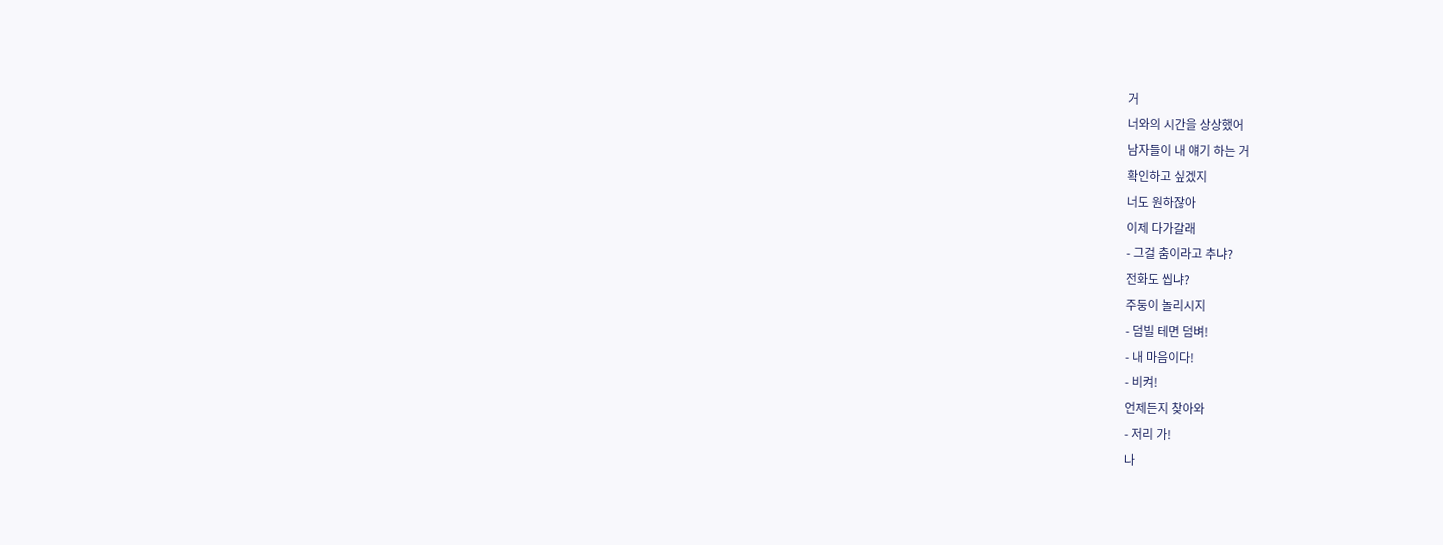거
너와의 시간을 상상했어
남자들이 내 얘기 하는 거
확인하고 싶겠지
너도 원하잖아
이제 다가갈래
- 그걸 춤이라고 추냐?
전화도 씹냐?
주둥이 놀리시지
- 덤빌 테면 덤벼!
- 내 마음이다!
- 비켜!
언제든지 찾아와
- 저리 가!
나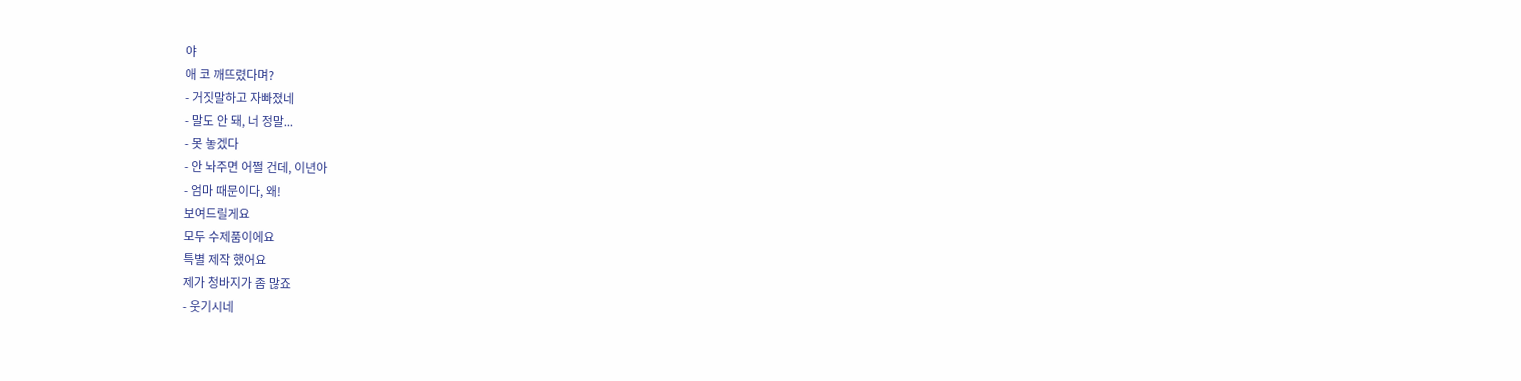야
애 코 깨뜨렸다며?
- 거짓말하고 자빠졌네
- 말도 안 돼, 너 정말...
- 못 놓겠다
- 안 놔주면 어쩔 건데, 이년아
- 엄마 때문이다, 왜!
보여드릴게요
모두 수제품이에요
특별 제작 했어요
제가 청바지가 좀 많죠
- 웃기시네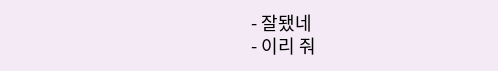- 잘됐네
- 이리 줘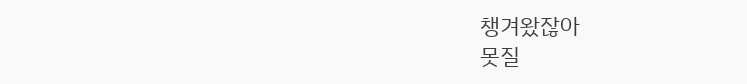챙겨왔잖아
못질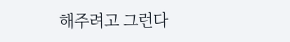해주려고 그런다